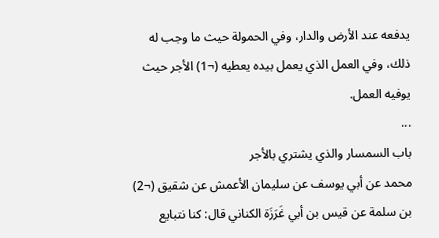يدفعه عند الأرض والدار، وفي الحمولة حيث ما وجب له ذلك، وفي العمل الذي يعمل بيده يعطيه (¬1) الأجر حيث يوفيه العمل.
...
باب السمسار والذي يشتري بالأجر
محمد عن أبي يوسف عن سليمان الأعمش عن شقيق (¬2) بن سلمة عن قيس بن أبي غَرَزَة الكناني قال: كنا نتبايع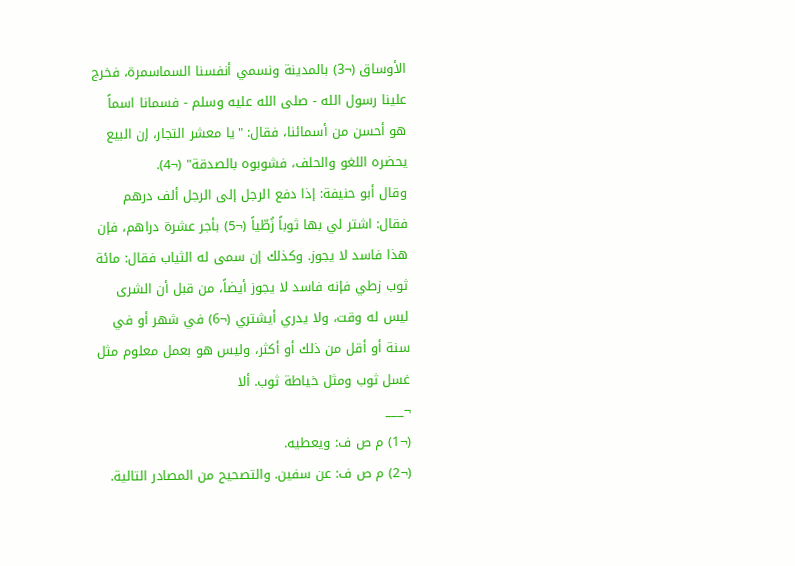الأوساق (¬3) بالمدينة ونسمي أنفسنا السماسمرة، فخرج علينا رسول الله - صلى الله عليه وسلم - فسمانا اسماً هو أحسن من أسمائنا، فقال: "يا معشر التجار، إن البيع يحضره اللغو والحلف، فشوبوه بالصدقة" (¬4).
وقال أبو حنيفة: إذا دفع الرجل إلى الرجل ألف درهم فقال: اشتر لي بها ثوباً زُطّياً (¬5) بأجر عشرة دراهم، فإن هذا فاسد لا يجوز. وكذلك إن سمى له الثياب فقال: مائة ثوب زطي فإنه فاسد لا يجوز أيضاً، من قبل أن الشرى ليس له وقت، ولا يدري أيشتري (¬6) في شهر أو في سنة أو أقل من ذلك أو أكثر، وليس هو بعمل معلوم مثل غسل ثوب ومثل خياطة ثوب. ألا
¬___
(¬1) م ص ف: ويعطيه.
(¬2) م ص ف: عن سفين. والتصحيح من المصادر التالية.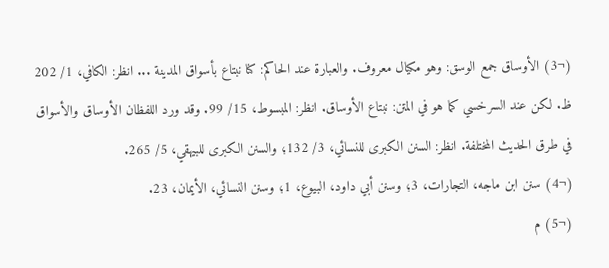(¬3) الأوساق جمع الوسق: وهو مكيال معروف. والعبارة عند الحاكم: كنا نبتاع بأسواق المدينة ... انظر: الكافي، 1/ 202 ظ. لكن عند السرخسي كما هو في المتن: نبتاع الأوساق. انظر: المبسوط، 15/ 99. وقد ورد اللفظان الأوساق والأسواق في طرق الحديث المختلفة. انظر: السنن الكبرى للنسائي، 3/ 132؛ والسنن الكبرى للبيهقي، 5/ 265.
(¬4) سنن ابن ماجه، التجارات، 3؛ وسنن أبي داود، البيوع، 1؛ وسنن النسائي، الأيمان، 23.
(¬5) م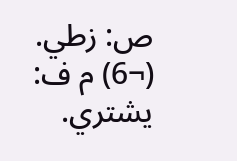ص: زطي.
(¬6) م ف: يشتري.